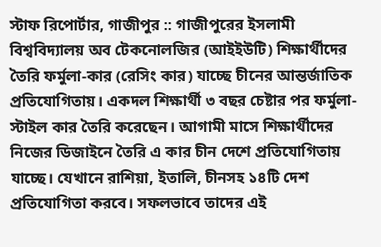স্টাফ রিপোর্টার, গাজীপুর :: গাজীপুরের ইসলামী বিশ্ববিদ্যালয় অব টেকনোলজির (আইইউটি) শিক্ষার্থীদের তৈরি ফর্মুলা-কার (রেসিং কার) যাচ্ছে চীনের আন্তর্জাতিক প্রতিযোগিতায়। একদল শিক্ষার্থী ৩ বছর চেষ্টার পর ফর্মুলা-স্টাইল কার তৈরি করেছেন। আগামী মাসে শিক্ষার্থীদের নিজের ডিজাইনে তৈরি এ কার চীন দেশে প্রতিযোগিতায় যাচ্ছে। যেখানে রাশিয়া, ইতালি, চীনসহ ১৪টি দেশ প্রতিযোগিতা করবে। সফলভাবে তাদের এই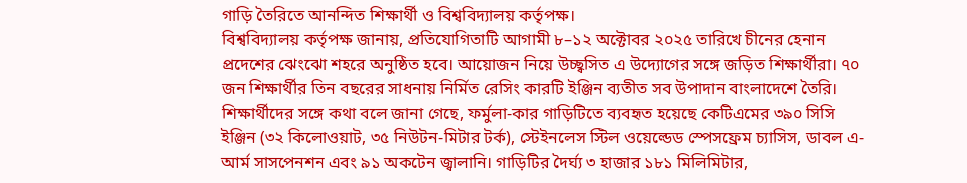গাড়ি তৈরিতে আনন্দিত শিক্ষার্থী ও বিশ্ববিদ্যালয় কর্তৃপক্ষ।
বিশ্ববিদ্যালয় কর্তৃপক্ষ জানায়, প্রতিযোগিতাটি আগামী ৮–১২ অক্টোবর ২০২৫ তারিখে চীনের হেনান প্রদেশের ঝেংঝো শহরে অনুষ্ঠিত হবে। আয়োজন নিয়ে উচ্ছ্বসিত এ উদ্যোগের সঙ্গে জড়িত শিক্ষার্থীরা। ৭০ জন শিক্ষার্থীর তিন বছরের সাধনায় নির্মিত রেসিং কারটি ইঞ্জিন ব্যতীত সব উপাদান বাংলাদেশে তৈরি।
শিক্ষার্থীদের সঙ্গে কথা বলে জানা গেছে, ফর্মুলা-কার গাড়িটিতে ব্যবহৃত হয়েছে কেটিএমের ৩৯০ সিসি ইঞ্জিন (৩২ কিলোওয়াট, ৩৫ নিউটন-মিটার টর্ক), স্টেইনলেস স্টিল ওয়েল্ডেড স্পেসফ্রেম চ্যাসিস, ডাবল এ-আর্ম সাসপেনশন এবং ৯১ অকটেন জ্বালানি। গাড়িটির দৈর্ঘ্য ৩ হাজার ১৮১ মিলিমিটার,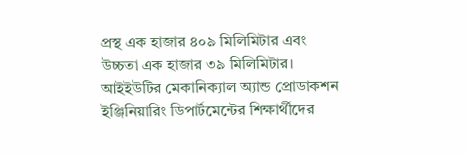প্রস্থ এক হাজার ৪০৯ মিলিমিটার এবং উচ্চতা এক হাজার ৩৯ মিলিমিটার। আইইউটির মেকানিক্যাল অ্যান্ড প্রোডাকশন ইঞ্জিনিয়ারিং ডিপার্টমেন্টের শিক্ষার্থীদের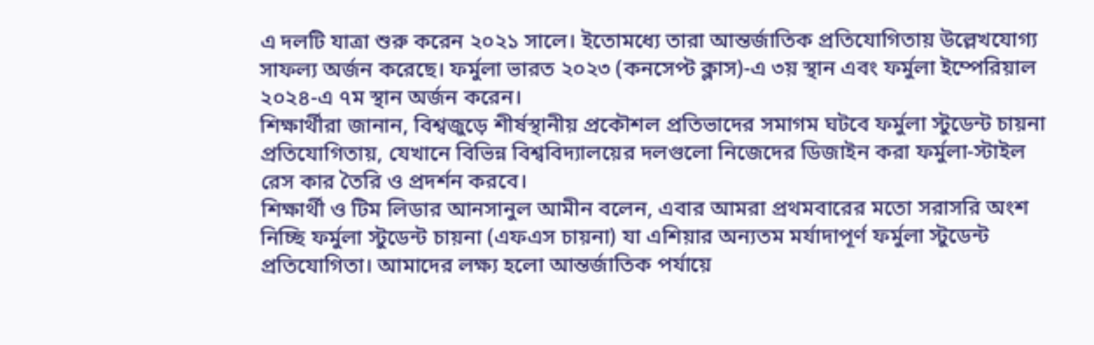এ দলটি যাত্রা শুরু করেন ২০২১ সালে। ইতোমধ্যে তারা আন্তর্জাতিক প্রতিযোগিতায় উল্লেখযোগ্য সাফল্য অর্জন করেছে। ফর্মুলা ভারত ২০২৩ (কনসেপ্ট ক্লাস)-এ ৩য় স্থান এবং ফর্মুলা ইম্পেরিয়াল ২০২৪-এ ৭ম স্থান অর্জন করেন।
শিক্ষার্থীরা জানান, বিশ্বজুড়ে শীর্ষস্থানীয় প্রকৌশল প্রতিভাদের সমাগম ঘটবে ফর্মুলা স্টুডেন্ট চায়না প্রতিযোগিতায়, যেখানে বিভিন্ন বিশ্ববিদ্যালয়ের দলগুলো নিজেদের ডিজাইন করা ফর্মুলা-স্টাইল রেস কার তৈরি ও প্রদর্শন করবে।
শিক্ষার্থী ও টিম লিডার আনসানুল আমীন বলেন, এবার আমরা প্রথমবারের মতো সরাসরি অংশ নিচ্ছি ফর্মুলা স্টুডেন্ট চায়না (এফএস চায়না) যা এশিয়ার অন্যতম মর্যাদাপূর্ণ ফর্মুলা স্টুডেন্ট প্রতিযোগিতা। আমাদের লক্ষ্য হলো আন্তর্জাতিক পর্যায়ে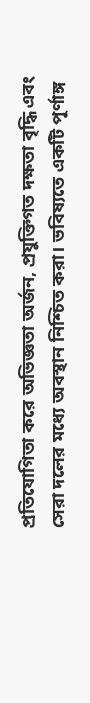প্রতিযোগিতা করে অভিজ্ঞতা অর্জন, প্রযুক্তিগত দক্ষতা বৃদ্ধি এবং সেরা দলের মধ্যে অবস্থান নিশ্চিত করা। ভবিষ্যতে একটি পূর্ণাঙ্গ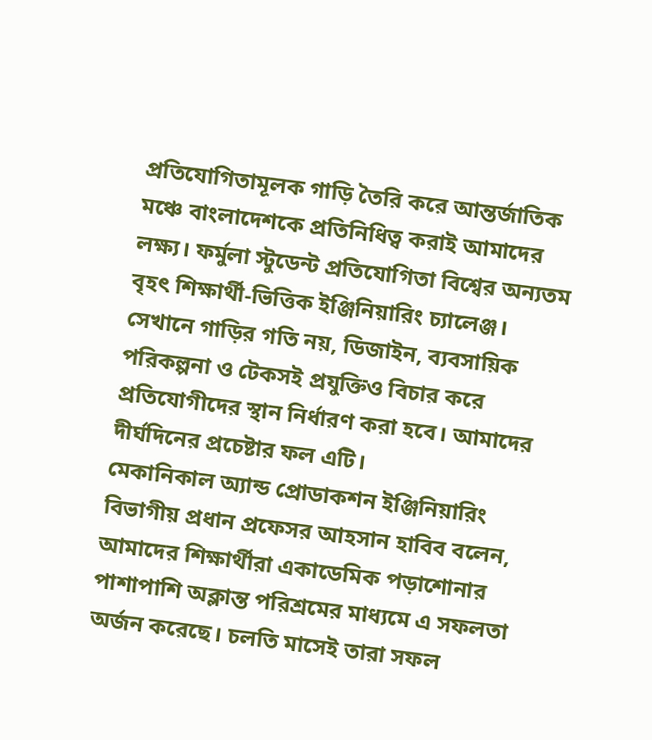প্রতিযোগিতামূলক গাড়ি তৈরি করে আন্তর্জাতিক মঞ্চে বাংলাদেশকে প্রতিনিধিত্ব করাই আমাদের লক্ষ্য। ফর্মুলা স্টুডেন্ট প্রতিযোগিতা বিশ্বের অন্যতম বৃহৎ শিক্ষার্থী-ভিত্তিক ইঞ্জিনিয়ারিং চ্যালেঞ্জ। সেখানে গাড়ির গতি নয়, ডিজাইন, ব্যবসায়িক পরিকল্পনা ও টেকসই প্রযুক্তিও বিচার করে প্রতিযোগীদের স্থান নির্ধারণ করা হবে। আমাদের দীর্ঘদিনের প্রচেষ্টার ফল এটি।
মেকানিকাল অ্যান্ড প্রোডাকশন ইঞ্জিনিয়ারিং বিভাগীয় প্রধান প্রফেসর আহসান হাবিব বলেন, আমাদের শিক্ষার্থীরা একাডেমিক পড়াশোনার পাশাপাশি অক্লান্ত পরিশ্রমের মাধ্যমে এ সফলতা অর্জন করেছে। চলতি মাসেই তারা সফল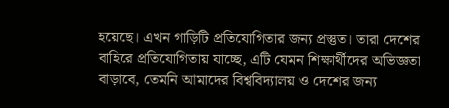হয়েছে। এখন গাড়িটি প্রতিযোগিতার জন্য প্রস্তুত। তারা দেশের বাহিরে প্রতিযোগিতায় যাচ্ছে, এটি যেমন শিক্ষার্থীদের অভিজ্ঞতা বাড়াবে, তেমনি আমাদের বিশ্ববিদ্যালয় ও দেশের জন্য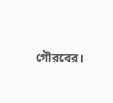গৌরবের।